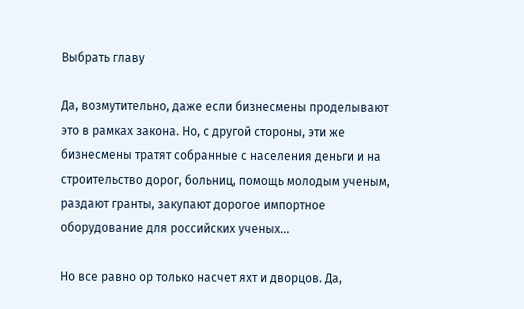Выбрать главу

Да, возмутительно, даже если бизнесмены проделывают это в рамках закона. Но, с другой стороны, эти же бизнесмены тратят собранные с населения деньги и на строительство дорог, больниц, помощь молодым ученым, раздают гранты, закупают дорогое импортное оборудование для российских ученых...

Но все равно ор только насчет яхт и дворцов. Да,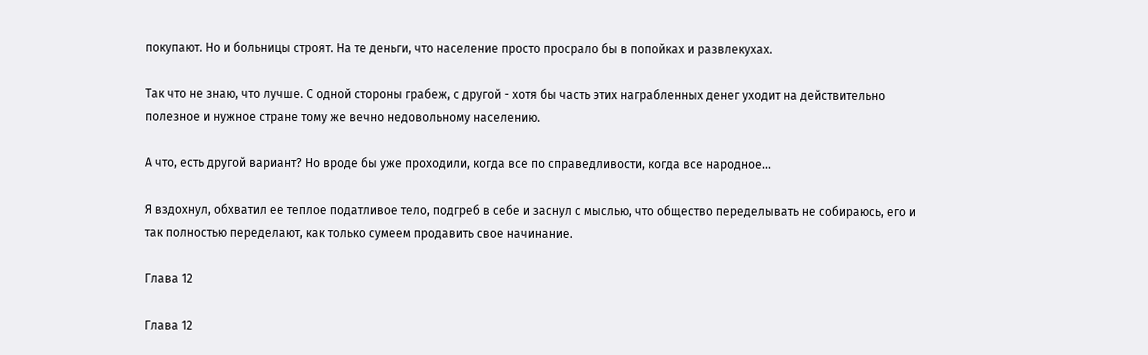покупают. Но и больницы строят. На те деньги, что население просто просрало бы в попойках и развлекухах.

Так что не знаю, что лучше. С одной стороны грабеж, с другой - хотя бы часть этих награбленных денег уходит на действительно полезное и нужное стране тому же вечно недовольному населению.

А что, есть другой вариант? Но вроде бы уже проходили, когда все по справедливости, когда все народное...

Я вздохнул, обхватил ее теплое податливое тело, подгреб в себе и заснул с мыслью, что общество переделывать не собираюсь, его и так полностью переделают, как только сумеем продавить свое начинание.

Глава 12

Глава 12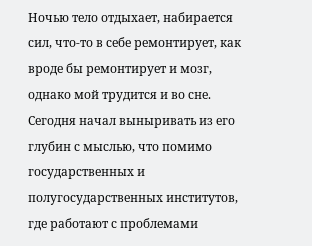Ночью тело отдыхает, набирается сил, что-то в себе ремонтирует, как вроде бы ремонтирует и мозг, однако мой трудится и во сне. Сегодня начал выныривать из его глубин с мыслью, что помимо государственных и полугосударственных институтов, где работают с проблемами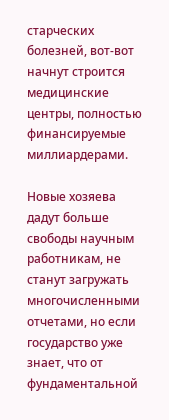старческих болезней, вот-вот начнут строится медицинские центры, полностью финансируемые миллиардерами.

Новые хозяева дадут больше свободы научным работникам, не станут загружать многочисленными отчетами, но если государство уже знает, что от фундаментальной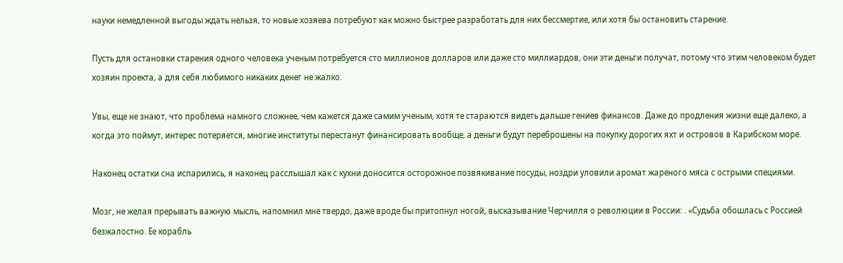науки немедленной выгоды ждать нельзя, то новые хозяева потребуют как можно быстрее разработать для них бессмертие, или хотя бы остановить старение.

Пусть для остановки старения одного человека ученым потребуется сто миллионов долларов или даже сто миллиардов, они эти деньги получат, потому что этим человеком будет хозяин проекта, а для себя любимого никаких денег не жалко.

Увы, еще не знают, что проблема намного сложнее, чем кажется даже самим ученым, хотя те стараются видеть дальше гениев финансов. Даже до продления жизни еще далеко, а когда это поймут, интерес потеряется, многие институты перестанут финансировать вообще, а деньги будут переброшены на покупку дорогих яхт и островов в Карибском море.

Наконец остатки сна испарились, я наконец расслышал как с кухни доносится осторожное позвякивание посуды, ноздри уловили аромат жареного мяса с острыми специями.

Мозг, не желая прерывать важную мысль, напомнил мне твердо, даже вроде бы притопнул ногой, высказывание Черчилля о революции в России: . «Судьба обошлась с Россией безжалостно. Ее корабль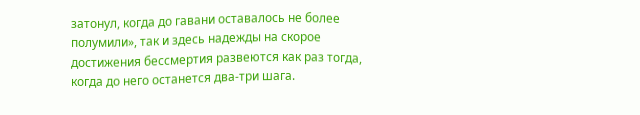затонул, когда до гавани оставалось не более полумили», так и здесь надежды на скорое достижения бессмертия развеются как раз тогда, когда до него останется два-три шага.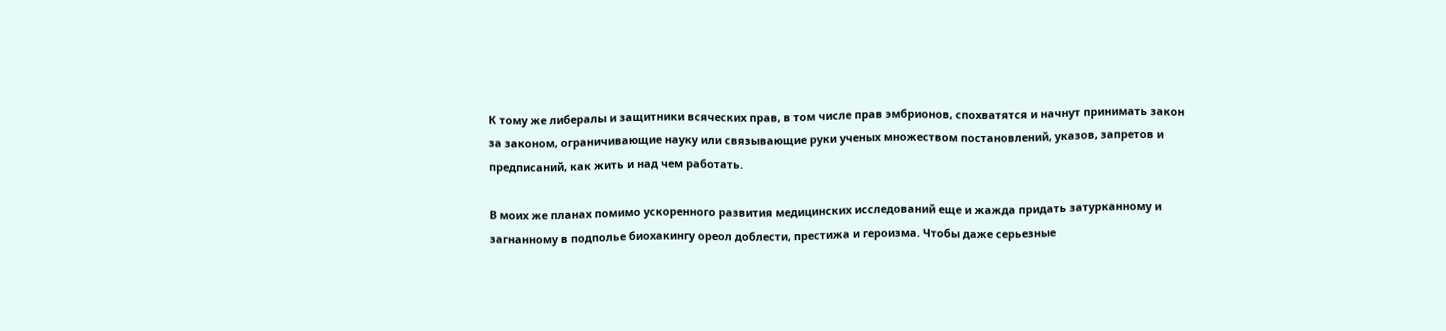К тому же либералы и защитники всяческих прав, в том числе прав эмбрионов, спохватятся и начнут принимать закон за законом, ограничивающие науку или связывающие руки ученых множеством постановлений, указов, запретов и предписаний, как жить и над чем работать.

В моих же планах помимо ускоренного развития медицинских исследований еще и жажда придать затурканному и загнанному в подполье биохакингу ореол доблести, престижа и героизма. Чтобы даже серьезные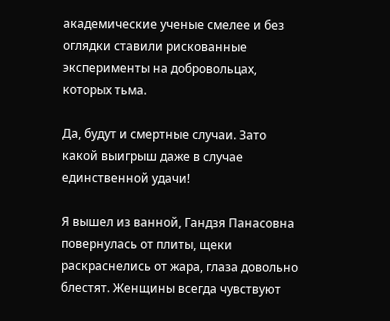академические ученые смелее и без оглядки ставили рискованные эксперименты на добровольцах, которых тьма.

Да, будут и смертные случаи. Зато какой выигрыш даже в случае единственной удачи!

Я вышел из ванной, Гандзя Панасовна повернулась от плиты, щеки раскраснелись от жара, глаза довольно блестят. Женщины всегда чувствуют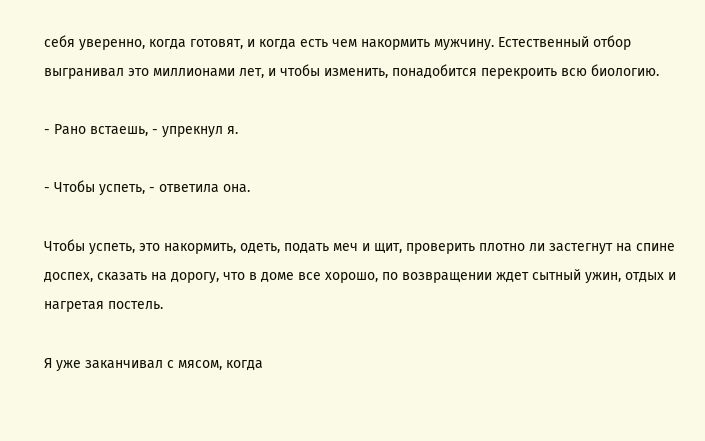себя уверенно, когда готовят, и когда есть чем накормить мужчину. Естественный отбор выгранивал это миллионами лет, и чтобы изменить, понадобится перекроить всю биологию.

- Рано встаешь, - упрекнул я.

- Чтобы успеть, - ответила она.

Чтобы успеть, это накормить, одеть, подать меч и щит, проверить плотно ли застегнут на спине доспех, сказать на дорогу, что в доме все хорошо, по возвращении ждет сытный ужин, отдых и нагретая постель.

Я уже заканчивал с мясом, когда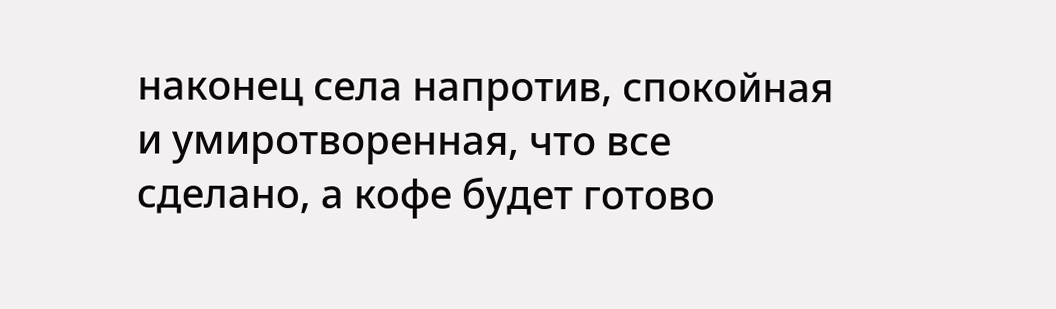наконец села напротив, спокойная и умиротворенная, что все сделано, а кофе будет готово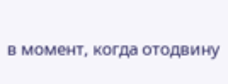в момент, когда отодвину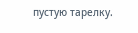пустую тарелку.